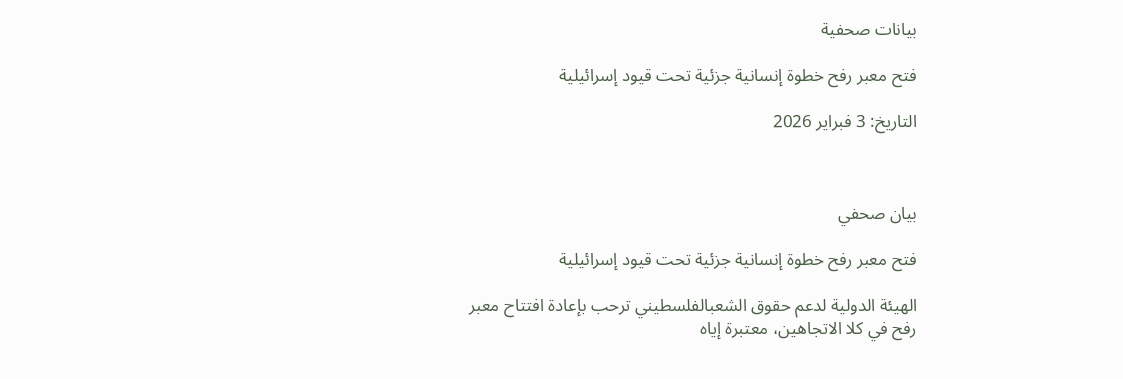بيانات صحفية

فتح معبر رفح خطوة إنسانية جزئية تحت قيود إسرائيلية

التاريخ: 3 فبراير 2026



بيان صحفي

فتح معبر رفح خطوة إنسانية جزئية تحت قيود إسرائيلية

الهيئة الدولية لدعم حقوق الشعبالفلسطيني ترحب بإعادة افتتاح معبر رفح في كلا الاتجاهين، معتبرة إياه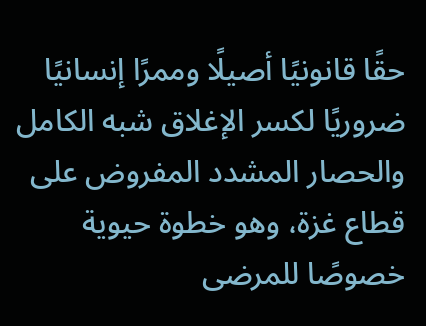حقًا قانونيًا أصيلًا وممرًا إنسانيًا ضروريًا لكسر الإغلاق شبه الكامل والحصار المشدد المفروض على قطاع غزة، وهو خطوة حيوية خصوصًا للمرضى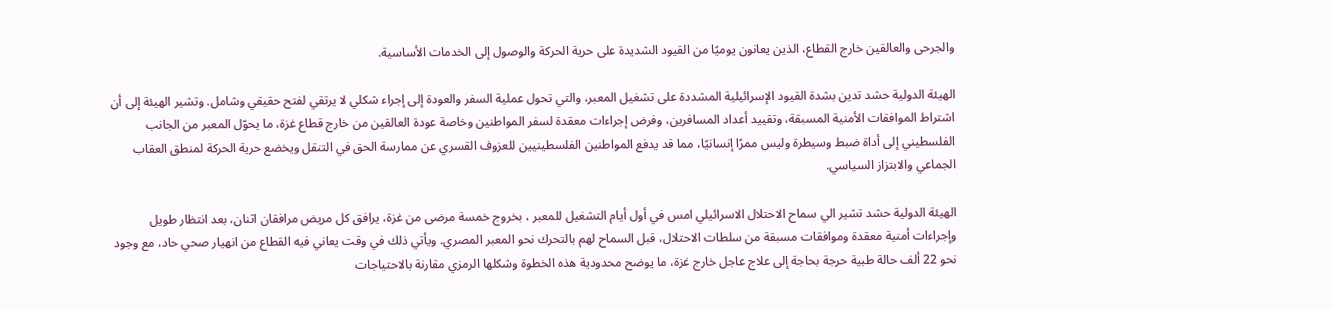والجرحى والعالقين خارج القطاع، الذين يعانون يوميًا من القيود الشديدة على حرية الحركة والوصول إلى الخدمات الأساسية.

الهيئة الدولية حشد تدين بشدة القيود الإسرائيلية المشددة على تشغيل المعبر، والتي تحول عملية السفر والعودة إلى إجراء شكلي لا يرتقي لفتح حقيقي وشامل. وتشير الهيئة إلى أن اشتراط الموافقات الأمنية المسبقة، وتقييد أعداد المسافرين، وفرض إجراءات معقدة لسفر المواطنين وخاصة عودة العالقين من خارج قطاع غزة، ما يحوّل المعبر من الجانب الفلسطيني إلى أداة ضبط وسيطرة وليس ممرًا إنسانيًا، مما قد يدفع المواطنين الفلسطينيين للعزوف القسري عن ممارسة الحق في التنقل ويخضع حرية الحركة لمنطق العقاب الجماعي والابتزاز السياسي.

الهيئة الدولية حشد تشير الي سماح الاحتلال الاسرائيلي امس في أول أيام التشغيل للمعبر ، بخروج خمسة مرضى من غزة، يرافق كل مريض مرافقان اثنان، بعد انتظار طويل وإجراءات أمنية معقدة وموافقات مسبقة من سلطات الاحتلال، قبل السماح لهم بالتحرك نحو المعبر المصري. ويأتي ذلك في وقت يعاني فيه القطاع من انهيار صحي حاد، مع وجود نحو 22 ألف حالة طبية حرجة بحاجة إلى علاج عاجل خارج غزة، ما يوضح محدودية هذه الخطوة وشكلها الرمزي مقارنة بالاحتياجات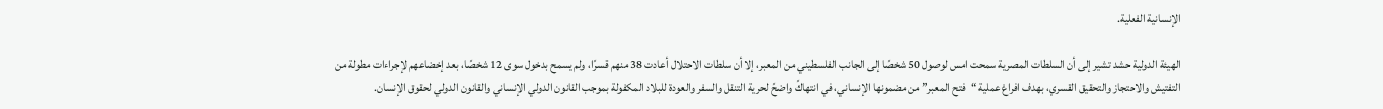الإنسانية الفعلية.

الهيئة الدولية حشد تشير إلى أن السلطات المصرية سمحت امس لوصول 50 شخصًا إلى الجانب الفلسطيني من المعبر، إلا أن سلطات الاحتلال أعادت 38 منهم قسرًا، ولم يسمح بدخول سوى 12 شخصًا، بعد إخضاعهم لإجراءات مطولة من التفتيش والاحتجاز والتحقيق القسري، بهدف افراغ عملية “فتح المعبر” من مضمونها الإنساني، في انتهاكً واضحً لحرية التنقل والسفر والعودة للبلاد المكفولة بموجب القانون الدولي الإنساني والقانون الدولي لحقوق الإنسان.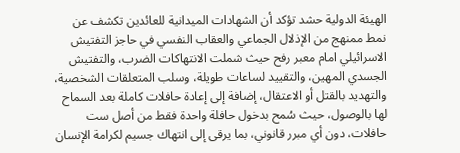الهيئة الدولية حشد تؤكد أن الشهادات الميدانية للعائدين تكشف عن نمط ممنهج من الإذلال الجماعي والعقاب النفسي في حاجز التفتيش الاسرائيلي امام معبر رفح حيث شملت الانتهاكات الضرب، والتفتيش الجسدي المهين، والتقييد لساعات طويلة، وسلب المتعلقات الشخصية، والتهديد بالقتل أو الاعتقال، إضافة إلى إعادة حافلات كاملة بعد السماح لها بالوصول، حيث سُمح بدخول حافلة واحدة فقط من أصل ست حافلات، دون أي مبرر قانوني، بما يرقى إلى انتهاك جسيم لكرامة الإنسان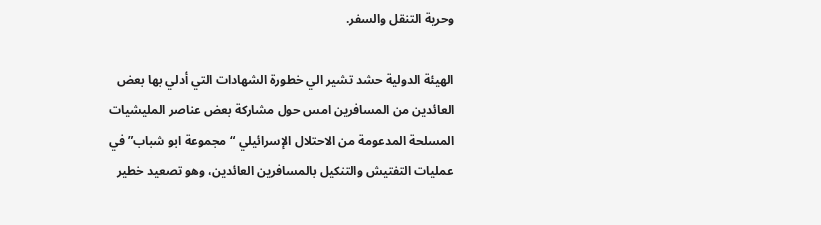وحرية التنقل والسفر.

الهيئة الدولية حشد تشير الي خطورة الشهادات التي أدلي بها بعض العائدين من المسافرين امس حول مشاركة بعض عناصر المليشيات المسلحة المدعومة من الاحتلال الإسرائيلي “مجموعة ابو شباب” في عمليات التفتيش والتنكيل بالمسافرين العائدين، وهو تصعيد خطير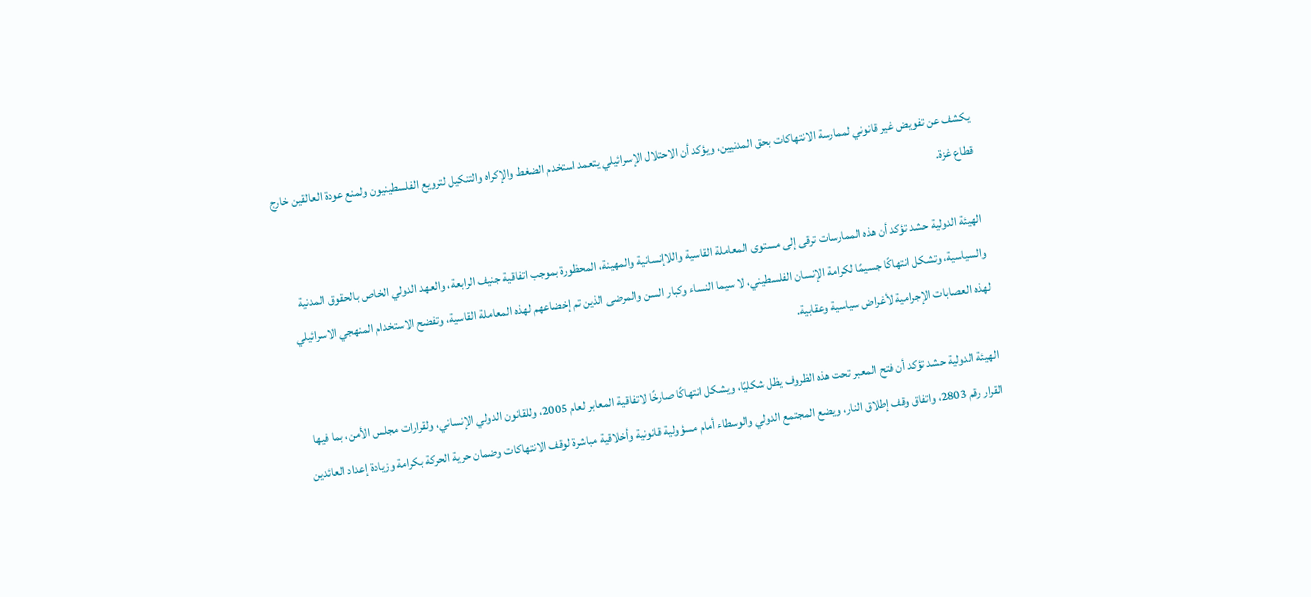يكشف عن تفويض غير قانوني لممارسة الانتهاكات بحق المدنيين، ويؤكد أن الاحتلال الإسرائيلي يتعمد استخدم الضغط والإكراه والتنكيل لترويع الفلسطينيون ولمنع عودة العالقين خارج قطاع غزة.

الهيئة الدولية حشد تؤكد أن هذه الممارسات ترقى إلى مستوى المعاملة القاسية واللاإنسانية والمهينة، المحظورة بموجب اتفاقية جنيف الرابعة، والعهد الدولي الخاص بالحقوق المدنية والسياسية، وتشكل انتهاكًا جسيمًا لكرامة الإنسان الفلسطيني، لا سيما النساء وكبار السن والمرضى الذين تم إخضاعهم لهذه المعاملة القاسية، وتفضح الاستخدام المنهجي الاسرائيلي لهذه العصابات الإجرامية لأغراض سياسية وعقابية.

الهيئة الدولية حشد تؤكد أن فتح المعبر تحت هذه الظروف يظل شكليًا، ويشكل انتهاكًا صارخًا لاتفاقية المعابر لعام 2005، وللقانون الدولي الإنساني، ولقرارات مجلس الأمن، بما فيها القرار رقم 2803، واتفاق وقف إطلاق النار، ويضع المجتمع الدولي والوسطاء أمام مسؤولية قانونية وأخلاقية مباشرة لوقف الانتهاكات وضمان حرية الحركة بكرامة وزيادة إعداد العائدين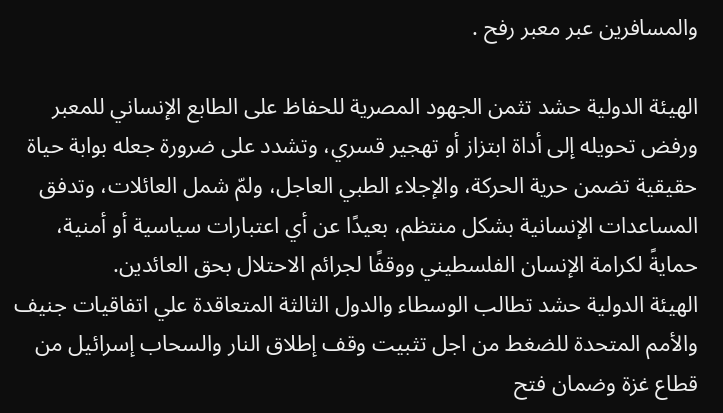والمسافرين عبر معبر رفح .

الهيئة الدولية حشد تثمن الجهود المصرية للحفاظ على الطابع الإنساني للمعبر ورفض تحويله إلى أداة ابتزاز أو تهجير قسري، وتشدد على ضرورة جعله بوابة حياة حقيقية تضمن حرية الحركة، والإجلاء الطبي العاجل، ولمّ شمل العائلات، وتدفق المساعدات الإنسانية بشكل منتظم، بعيدًا عن أي اعتبارات سياسية أو أمنية، حمايةً لكرامة الإنسان الفلسطيني ووقفًا لجرائم الاحتلال بحق العائدين.
الهيئة الدولية حشد تطالب الوسطاء والدول الثالثة المتعاقدة علي اتفاقيات جنيف والأمم المتحدة للضغط من اجل تثبيت وقف إطلاق النار والسحاب إسرائيل من قطاع غزة وضمان فتح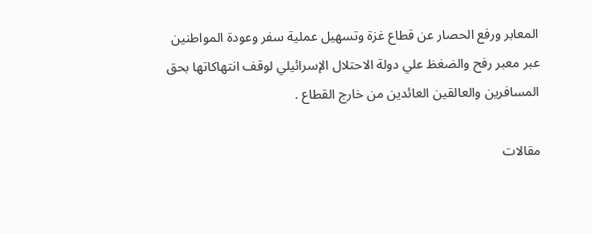المعابر ورفع الحصار عن قطاع غزة وتسهيل عملية سفر وعودة المواطنين عبر معبر رفح والضغظ علي دولة الاحتلال الإسرائيلي لوقف انتهاكاتها بحق المسافرين والعالقين العائدين من خارج القطاع .

مقالات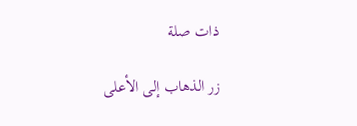ذات صلة

زر الذهاب إلى الأعلى